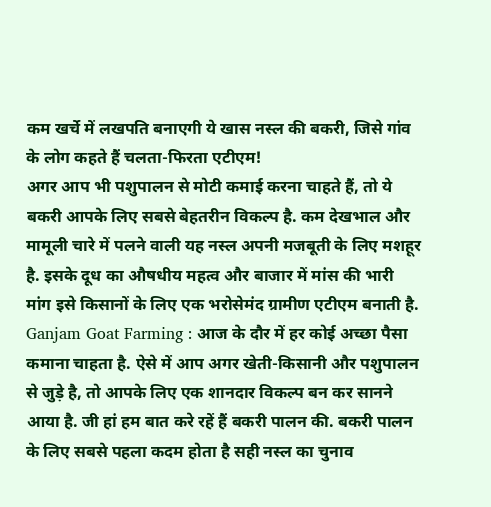कम खर्चे में लखपति बनाएगी ये खास नस्ल की बकरी, जिसे गांव के लोग कहते हैं चलता-फिरता एटीएम!
अगर आप भी पशुपालन से मोटी कमाई करना चाहते हैं, तो ये बकरी आपके लिए सबसे बेहतरीन विकल्प है. कम देखभाल और मामूली चारे में पलने वाली यह नस्ल अपनी मजबूती के लिए मशहूर है. इसके दूध का औषधीय महत्व और बाजार में मांस की भारी मांग इसे किसानों के लिए एक भरोसेमंद ग्रामीण एटीएम बनाती है.
Ganjam Goat Farming : आज के दौर में हर कोई अच्छा पैसा कमाना चाहता है. ऐसे में आप अगर खेती-किसानी और पशुपालन से जुड़े है, तो आपके लिए एक शानदार विकल्प बन कर सानने आया है. जी हां हम बात करे रहें हैं बकरी पालन की. बकरी पालन के लिए सबसे पहला कदम होता है सही नस्ल का चुनाव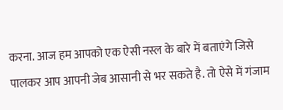करना. आज हम आपको एक ऐसी नस्ल के बारे में बताएंगे जिसे पालकर आप आपनी जेब आसानी से भर सकते है. तो ऐसे में गंजाम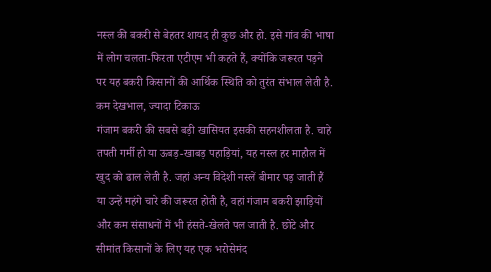नस्ल की बकरी से बेहतर शायद ही कुछ और हो. इसे गांव की भाषा में लोग चलता-फिरता एटीएम भी कहते हैं, क्योंकि जरूरत पड़ने पर यह बकरी किसानों की आर्थिक स्थिति को तुरंत संभाल लेती है.
कम देखभाल, ज्यादा टिकाऊ
गंजाम बकरी की सबसे बड़ी खासियत इसकी सहनशीलता है. चाहे तपती गर्मी हो या ऊबड़-खाबड़ पहाड़ियां, यह नस्ल हर माहौल में खुद को ढाल लेती है. जहां अन्य विदेशी नस्लें बीमार पड़ जाती हैं या उन्हें महंगे चारे की जरूरत होती है, वहां गंजाम बकरी झाड़ियों और कम संसाधनों में भी हंसते-खेलते पल जाती है. छोटे और सीमांत किसानों के लिए यह एक भरोसेमंद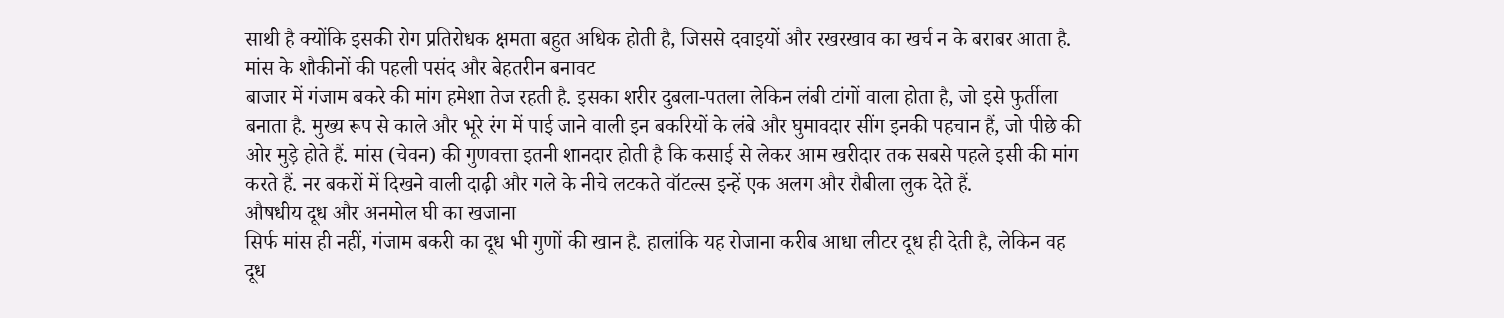साथी है क्योंकि इसकी रोग प्रतिरोधक क्षमता बहुत अधिक होती है, जिससे दवाइयों और रखरखाव का खर्च न के बराबर आता है.
मांस के शौकीनों की पहली पसंद और बेहतरीन बनावट
बाजार में गंजाम बकरे की मांग हमेशा तेज रहती है. इसका शरीर दुबला-पतला लेकिन लंबी टांगों वाला होता है, जो इसे फुर्तीला बनाता है. मुख्य रूप से काले और भूरे रंग में पाई जाने वाली इन बकरियों के लंबे और घुमावदार सींग इनकी पहचान हैं, जो पीछे की ओर मुड़े होते हैं. मांस (चेवन) की गुणवत्ता इतनी शानदार होती है कि कसाई से लेकर आम खरीदार तक सबसे पहले इसी की मांग करते हैं. नर बकरों में दिखने वाली दाढ़ी और गले के नीचे लटकते वॉटल्स इन्हें एक अलग और रौबीला लुक देते हैं.
औषधीय दूध और अनमोल घी का खजाना
सिर्फ मांस ही नहीं, गंजाम बकरी का दूध भी गुणों की खान है. हालांकि यह रोजाना करीब आधा लीटर दूध ही देती है, लेकिन वह दूध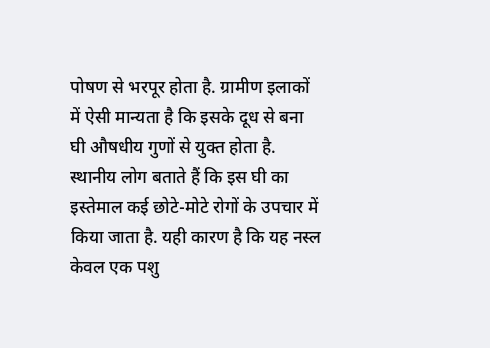पोषण से भरपूर होता है. ग्रामीण इलाकों में ऐसी मान्यता है कि इसके दूध से बना घी औषधीय गुणों से युक्त होता है. स्थानीय लोग बताते हैं कि इस घी का इस्तेमाल कई छोटे-मोटे रोगों के उपचार में किया जाता है. यही कारण है कि यह नस्ल केवल एक पशु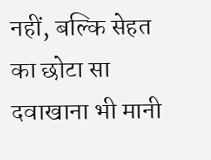नहीं, बल्कि सेहत का छोटा सा दवाखाना भी मानी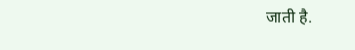जाती है.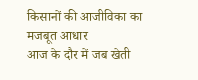किसानों की आजीविका का मजबूत आधार
आज के दौर में जब खेती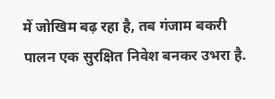में जोखिम बढ़ रहा है, तब गंजाम बकरी पालन एक सुरक्षित निवेश बनकर उभरा है.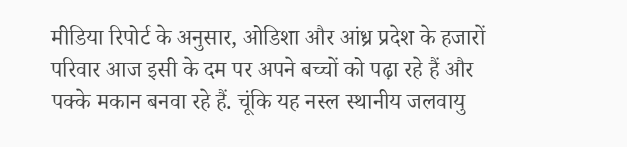मीडिया रिपोर्ट के अनुसार, ओडिशा और आंध्र प्रदेश के हजारों परिवार आज इसी के दम पर अपने बच्चों को पढ़ा रहे हैं और पक्के मकान बनवा रहे हैं. चूंकि यह नस्ल स्थानीय जलवायु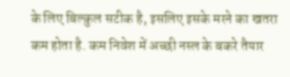के लिए बिल्कुल सटीक है, इसलिए इसके मरने का खतरा कम होता है. कम निवेश में अच्छी नस्ल के बकरे तैयार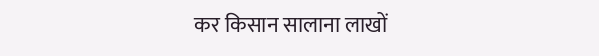कर किसान सालाना लाखों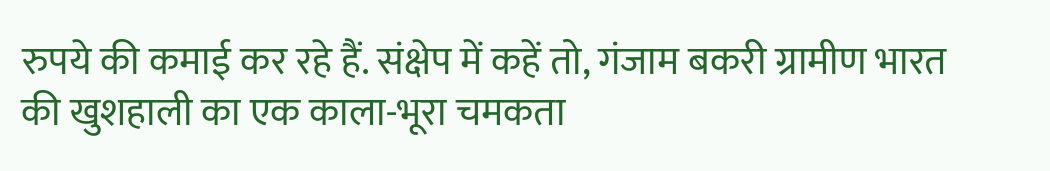रुपये की कमाई कर रहे हैं. संक्षेप में कहें तो, गंजाम बकरी ग्रामीण भारत की खुशहाली का एक काला-भूरा चमकता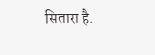सितारा है.